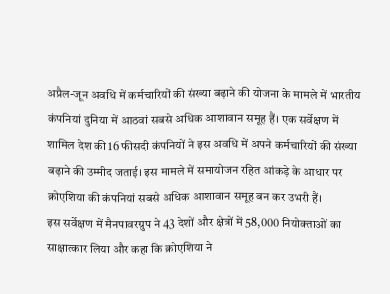अप्रैल-जून अवधि में कर्मचारियों की संख्या बढ़ाने की योजना के मामले में भारतीय कंपनियां दुनिया में आठवां सबसे अधिक आशावान समूह हैं। एक सर्वेक्षण में शामिल देश की 16 फीसदी कंपनियों ने इस अवधि में अपने कर्मचारियों की संख्या बढ़ाने की उम्मीद जताई। इस मामले में समायोजन रहित आंकड़े के आधार पर क्रोएशिया की कंपनियां सबसे अधिक आशावान समूह बन कर उभरी हैं।
इस सर्वेक्षण में मैनपावरग्रुप ने 43 देशों और क्षेत्रों में 58,000 नियोक्ताओं का साक्षात्कार लिया और कहा कि क्रोएशिया ने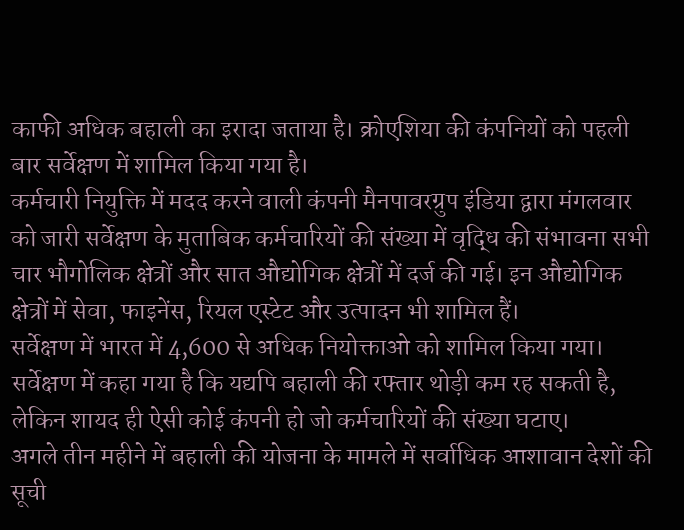काफी अधिक बहाली का इरादा जताया है। क्रोएशिया की कंपनियों को पहली बार सर्वेक्षण में शामिल किया गया है।
कर्मचारी नियुक्ति में मदद करने वाली कंपनी मैनपावरग्रुप इंडिया द्वारा मंगलवार को जारी सर्वेक्षण के मुताबिक कर्मचारियों की संख्या में वृद्धि की संभावना सभी चार भौगोलिक क्षेत्रों और सात औद्योगिक क्षेत्रों में दर्ज की गई। इन औद्योगिक क्षेत्रों में सेवा, फाइनेंस, रियल एस्टेट और उत्पादन भी शामिल हैं।
सर्वेक्षण में भारत में 4,600 से अधिक नियोक्ताओ को शामिल किया गया। सर्वेक्षण में कहा गया है कि यद्यपि बहाली की रफ्तार थोड़ी कम रह सकती है, लेकिन शायद ही ऐसी कोई कंपनी हो जो कर्मचारियों की संख्या घटाए।
अगले तीन महीने में बहाली की योजना के मामले में सर्वाधिक आशावान देशों की सूची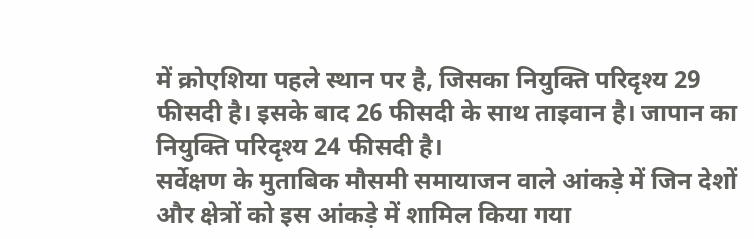में क्रोएशिया पहले स्थान पर है, जिसका नियुक्ति परिदृश्य 29 फीसदी है। इसके बाद 26 फीसदी के साथ ताइवान है। जापान का नियुक्ति परिदृश्य 24 फीसदी है।
सर्वेक्षण के मुताबिक मौसमी समायाजन वाले आंकड़े में जिन देशों और क्षेत्रों को इस आंकड़े में शामिल किया गया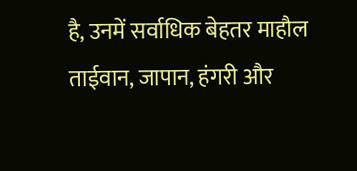है, उनमें सर्वाधिक बेहतर माहौल ताईवान, जापान, हंगरी और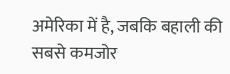अमेरिका में है, जबकि बहाली की सबसे कमजोर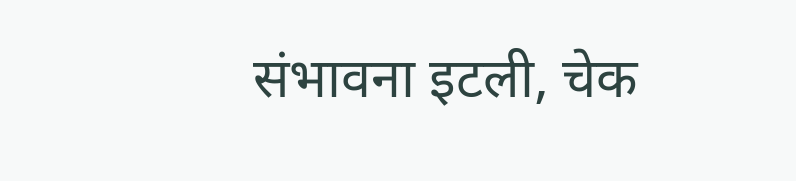संभावना इटली, चेक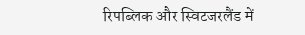रिपब्लिक और स्विटजरलैंड में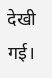देखी गई।